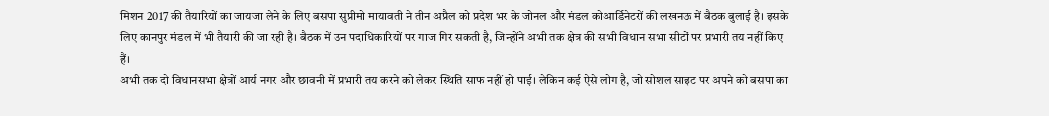मिशन 2017 की तैयारियों का जायजा लेने के लिए बसपा सुप्रीमो मायावती ने तीन अप्रैल को प्रदेश भर के जोनल और मंडल कोआर्डिनेटरों की लखनऊ में बैठक बुलाई है। इसके लिए कानपुर मंडल में भी तैयारी की जा रही है। बैठक में उन पदाधिकारियों पर गाज गिर सकती है, जिन्होंने अभी तक क्षेत्र की सभी विधान सभा सीटों पर प्रभारी तय नहीं किए हैं।
अभी तक दो विधानसभा क्षेत्रों आर्य नगर और छावनी में प्रभारी तय करने को लेकर स्थिति साफ नहीं हो पाई। लेकिन कई ऐसे लोग है, जो सोशल साइट पर अपने को बसपा का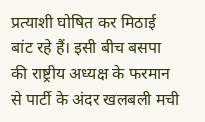प्रत्याशी घोषित कर मिठाई बांट रहे हैं। इसी बीच बसपा की राष्ट्रीय अध्यक्ष के फरमान से पार्टी के अंदर खलबली मची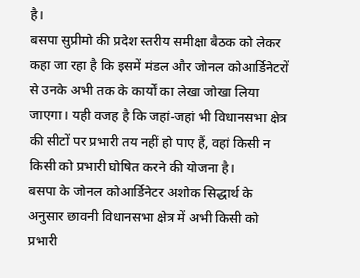है।
बसपा सुप्रीमो की प्रदेश स्तरीय समीक्षा बैठक को लेकर कहा जा रहा है कि इसमें मंडल और जोनल कोआर्डिनेटरों से उनके अभी तक के कार्यों का लेखा जोखा लिया जाएगा। यही वजह है कि जहां-जहां भी विधानसभा क्षेत्र की सीटों पर प्रभारी तय नहीं हो पाए हैं, वहां किसी न किसी को प्रभारी घोषित करने की योजना है।
बसपा के जोनल कोआर्डिनेटर अशोक सिद्धार्थ के अनुसार छावनी विधानसभा क्षेत्र में अभी किसी को प्रभारी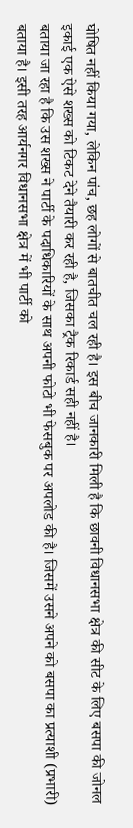घोषित नहीं किया गया, लेकिन पांच, छह लोगों से बातचीत चल रही है। इस बीच जानकारी मिली है कि छावनी विधानसभा क्षेत्र की सीट के लिए बसपा की जोनल इकाई एक ऐसे शख्स को टिकट देने तैयारी कर रही है, जिसका ट्रैक रिकार्ड सही नहीं है।
बताया जा रहा है कि उस शख्स ने पार्टी के पदाधिकारियों के साथ अपनी फोटो भी फेसबुक पर अपलोड की है। जिसमें उसने अपने को बसपा का प्रत्याशी (प्रभारी) बताया है। इसी तरह आर्यनगर विधानसभा क्षेत्र में भी पार्टी को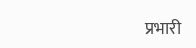प्रभारी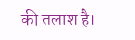की तलाश है।